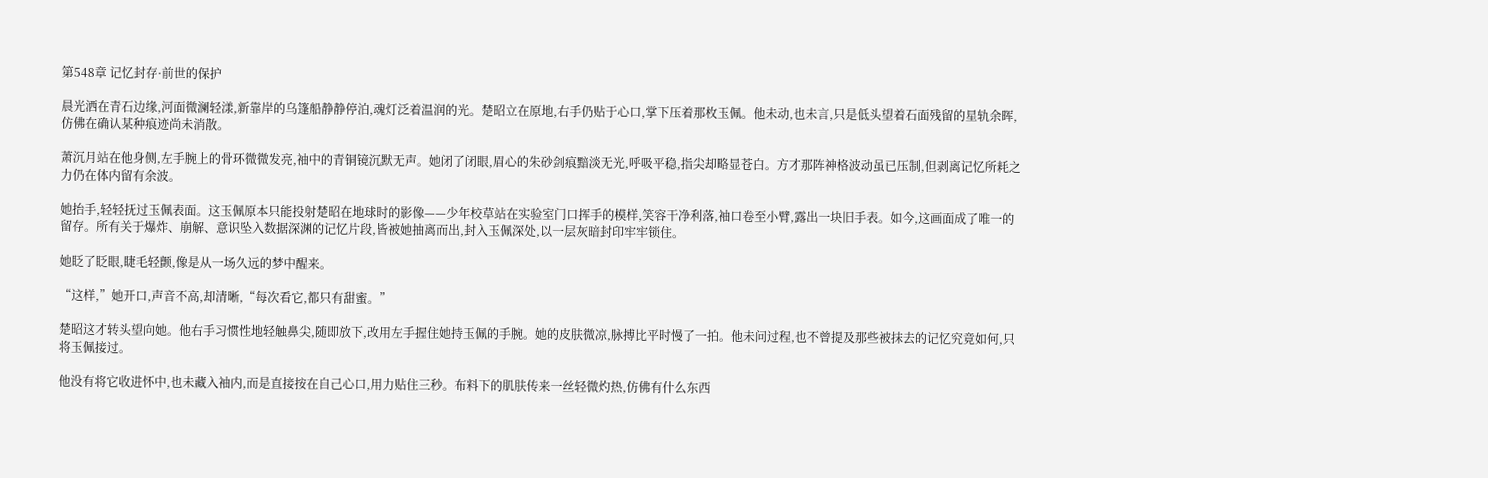第548章 记忆封存·前世的保护

晨光洒在青石边缘,河面微澜轻漾,新靠岸的乌篷船静静停泊,魂灯泛着温润的光。楚昭立在原地,右手仍贴于心口,掌下压着那枚玉佩。他未动,也未言,只是低头望着石面残留的星轨余晖,仿佛在确认某种痕迹尚未消散。

萧沉月站在他身侧,左手腕上的骨环微微发亮,袖中的青铜镜沉默无声。她闭了闭眼,眉心的朱砂剑痕黯淡无光,呼吸平稳,指尖却略显苍白。方才那阵神格波动虽已压制,但剥离记忆所耗之力仍在体内留有余波。

她抬手,轻轻抚过玉佩表面。这玉佩原本只能投射楚昭在地球时的影像——少年校草站在实验室门口挥手的模样,笑容干净利落,袖口卷至小臂,露出一块旧手表。如今,这画面成了唯一的留存。所有关于爆炸、崩解、意识坠入数据深渊的记忆片段,皆被她抽离而出,封入玉佩深处,以一层灰暗封印牢牢锁住。

她眨了眨眼,睫毛轻颤,像是从一场久远的梦中醒来。

“这样,”她开口,声音不高,却清晰,“每次看它,都只有甜蜜。”

楚昭这才转头望向她。他右手习惯性地轻触鼻尖,随即放下,改用左手握住她持玉佩的手腕。她的皮肤微凉,脉搏比平时慢了一拍。他未问过程,也不曾提及那些被抹去的记忆究竟如何,只将玉佩接过。

他没有将它收进怀中,也未藏入袖内,而是直接按在自己心口,用力贴住三秒。布料下的肌肤传来一丝轻微灼热,仿佛有什么东西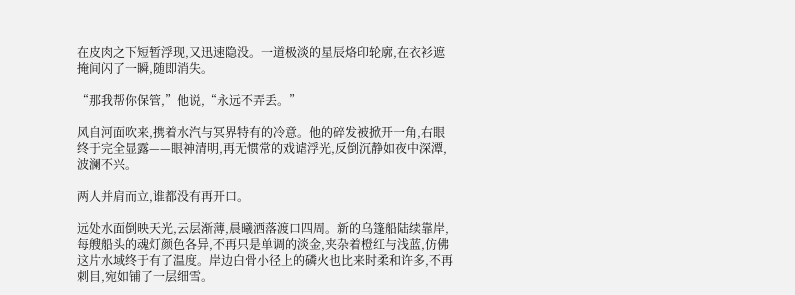在皮肉之下短暂浮现,又迅速隐没。一道极淡的星辰烙印轮廓,在衣衫遮掩间闪了一瞬,随即消失。

“那我帮你保管,”他说,“永远不弄丢。”

风自河面吹来,携着水汽与冥界特有的冷意。他的碎发被掀开一角,右眼终于完全显露——眼神清明,再无惯常的戏谑浮光,反倒沉静如夜中深潭,波澜不兴。

两人并肩而立,谁都没有再开口。

远处水面倒映天光,云层渐薄,晨曦洒落渡口四周。新的乌篷船陆续靠岸,每艘船头的魂灯颜色各异,不再只是单调的淡金,夹杂着橙红与浅蓝,仿佛这片水域终于有了温度。岸边白骨小径上的磷火也比来时柔和许多,不再刺目,宛如铺了一层细雪。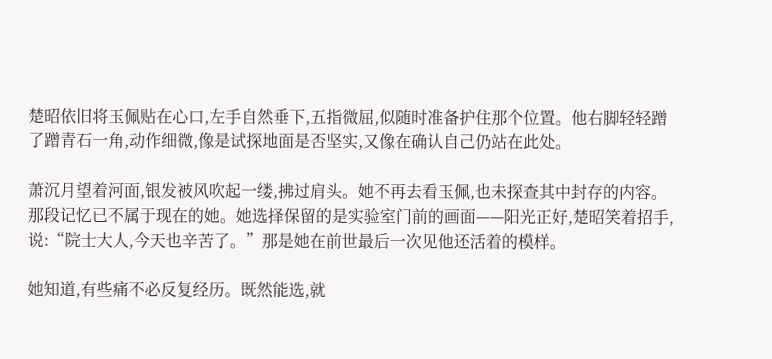楚昭依旧将玉佩贴在心口,左手自然垂下,五指微屈,似随时准备护住那个位置。他右脚轻轻蹭了蹭青石一角,动作细微,像是试探地面是否坚实,又像在确认自己仍站在此处。

萧沉月望着河面,银发被风吹起一缕,拂过肩头。她不再去看玉佩,也未探查其中封存的内容。那段记忆已不属于现在的她。她选择保留的是实验室门前的画面——阳光正好,楚昭笑着招手,说:“院士大人,今天也辛苦了。”那是她在前世最后一次见他还活着的模样。

她知道,有些痛不必反复经历。既然能选,就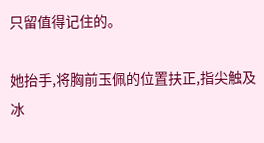只留值得记住的。

她抬手,将胸前玉佩的位置扶正,指尖触及冰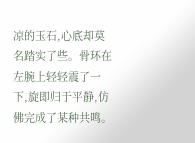凉的玉石,心底却莫名踏实了些。骨环在左腕上轻轻震了一下,旋即归于平静,仿佛完成了某种共鸣。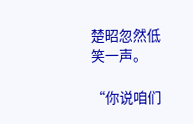楚昭忽然低笑一声。

“你说咱们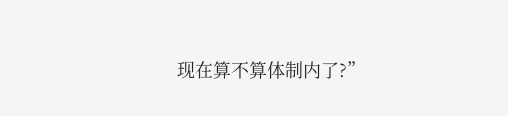现在算不算体制内了?”